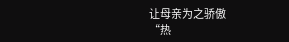让母亲为之骄傲
“热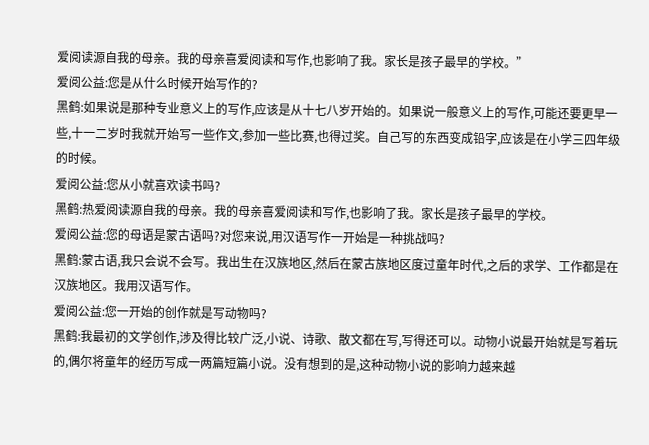爱阅读源自我的母亲。我的母亲喜爱阅读和写作,也影响了我。家长是孩子最早的学校。”
爱阅公益:您是从什么时候开始写作的?
黑鹤:如果说是那种专业意义上的写作,应该是从十七八岁开始的。如果说一般意义上的写作,可能还要更早一些,十一二岁时我就开始写一些作文,参加一些比赛,也得过奖。自己写的东西变成铅字,应该是在小学三四年级的时候。
爱阅公益:您从小就喜欢读书吗?
黑鹤:热爱阅读源自我的母亲。我的母亲喜爱阅读和写作,也影响了我。家长是孩子最早的学校。
爱阅公益:您的母语是蒙古语吗?对您来说,用汉语写作一开始是一种挑战吗?
黑鹤:蒙古语,我只会说不会写。我出生在汉族地区,然后在蒙古族地区度过童年时代,之后的求学、工作都是在汉族地区。我用汉语写作。
爱阅公益:您一开始的创作就是写动物吗?
黑鹤:我最初的文学创作,涉及得比较广泛,小说、诗歌、散文都在写,写得还可以。动物小说最开始就是写着玩的,偶尔将童年的经历写成一两篇短篇小说。没有想到的是,这种动物小说的影响力越来越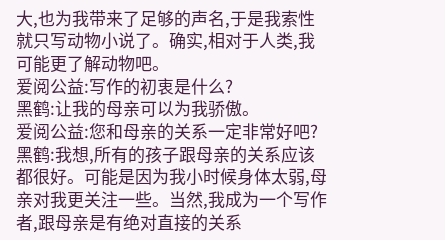大,也为我带来了足够的声名,于是我索性就只写动物小说了。确实,相对于人类,我可能更了解动物吧。
爱阅公益:写作的初衷是什么?
黑鹤:让我的母亲可以为我骄傲。
爱阅公益:您和母亲的关系一定非常好吧?
黑鹤:我想,所有的孩子跟母亲的关系应该都很好。可能是因为我小时候身体太弱,母亲对我更关注一些。当然,我成为一个写作者,跟母亲是有绝对直接的关系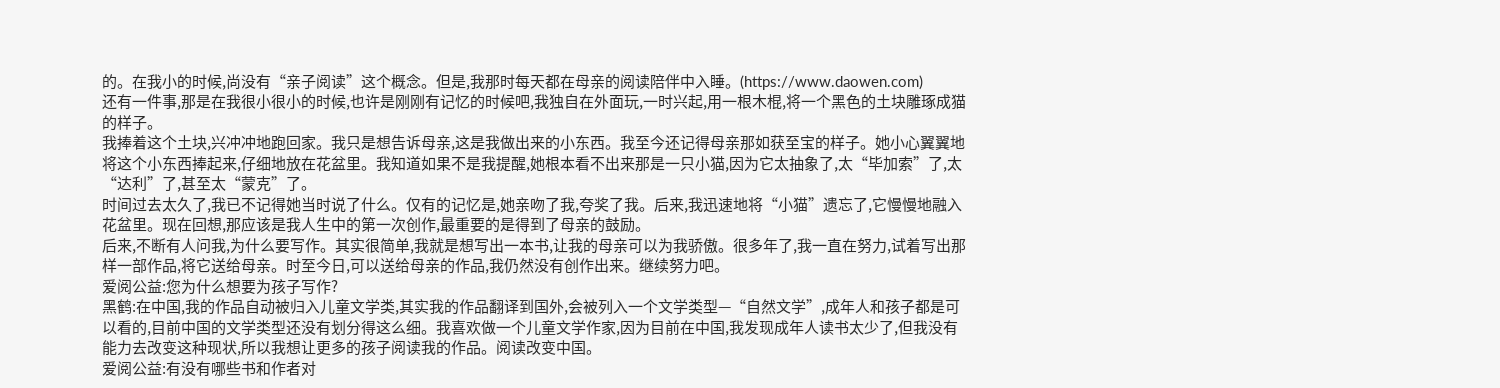的。在我小的时候,尚没有“亲子阅读”这个概念。但是,我那时每天都在母亲的阅读陪伴中入睡。(https://www.daowen.com)
还有一件事,那是在我很小很小的时候,也许是刚刚有记忆的时候吧,我独自在外面玩,一时兴起,用一根木棍,将一个黑色的土块雕琢成猫的样子。
我捧着这个土块,兴冲冲地跑回家。我只是想告诉母亲,这是我做出来的小东西。我至今还记得母亲那如获至宝的样子。她小心翼翼地将这个小东西捧起来,仔细地放在花盆里。我知道如果不是我提醒,她根本看不出来那是一只小猫,因为它太抽象了,太“毕加索”了,太“达利”了,甚至太“蒙克”了。
时间过去太久了,我已不记得她当时说了什么。仅有的记忆是,她亲吻了我,夸奖了我。后来,我迅速地将“小猫”遗忘了,它慢慢地融入花盆里。现在回想,那应该是我人生中的第一次创作,最重要的是得到了母亲的鼓励。
后来,不断有人问我,为什么要写作。其实很简单,我就是想写出一本书,让我的母亲可以为我骄傲。很多年了,我一直在努力,试着写出那样一部作品,将它送给母亲。时至今日,可以送给母亲的作品,我仍然没有创作出来。继续努力吧。
爱阅公益:您为什么想要为孩子写作?
黑鹤:在中国,我的作品自动被归入儿童文学类,其实我的作品翻译到国外,会被列入一个文学类型—“自然文学”,成年人和孩子都是可以看的,目前中国的文学类型还没有划分得这么细。我喜欢做一个儿童文学作家,因为目前在中国,我发现成年人读书太少了,但我没有能力去改变这种现状,所以我想让更多的孩子阅读我的作品。阅读改变中国。
爱阅公益:有没有哪些书和作者对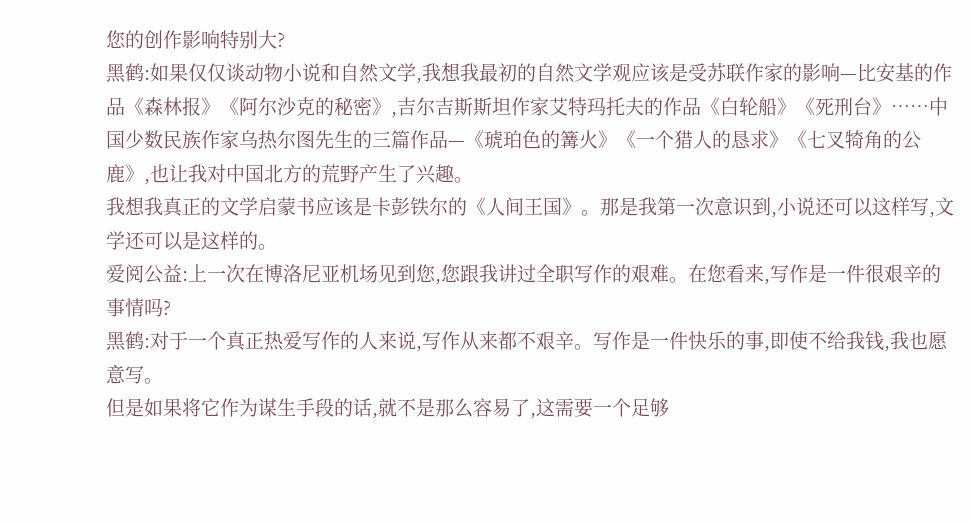您的创作影响特别大?
黑鹤:如果仅仅谈动物小说和自然文学,我想我最初的自然文学观应该是受苏联作家的影响—比安基的作品《森林报》《阿尔沙克的秘密》,吉尔吉斯斯坦作家艾特玛托夫的作品《白轮船》《死刑台》……中国少数民族作家乌热尔图先生的三篇作品—《琥珀色的篝火》《一个猎人的恳求》《七叉犄角的公鹿》,也让我对中国北方的荒野产生了兴趣。
我想我真正的文学启蒙书应该是卡彭铁尔的《人间王国》。那是我第一次意识到,小说还可以这样写,文学还可以是这样的。
爱阅公益:上一次在博洛尼亚机场见到您,您跟我讲过全职写作的艰难。在您看来,写作是一件很艰辛的事情吗?
黑鹤:对于一个真正热爱写作的人来说,写作从来都不艰辛。写作是一件快乐的事,即使不给我钱,我也愿意写。
但是如果将它作为谋生手段的话,就不是那么容易了,这需要一个足够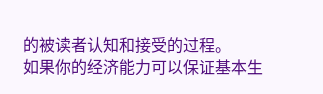的被读者认知和接受的过程。
如果你的经济能力可以保证基本生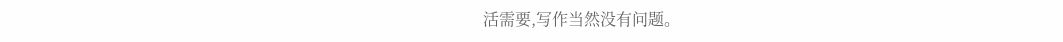活需要,写作当然没有问题。